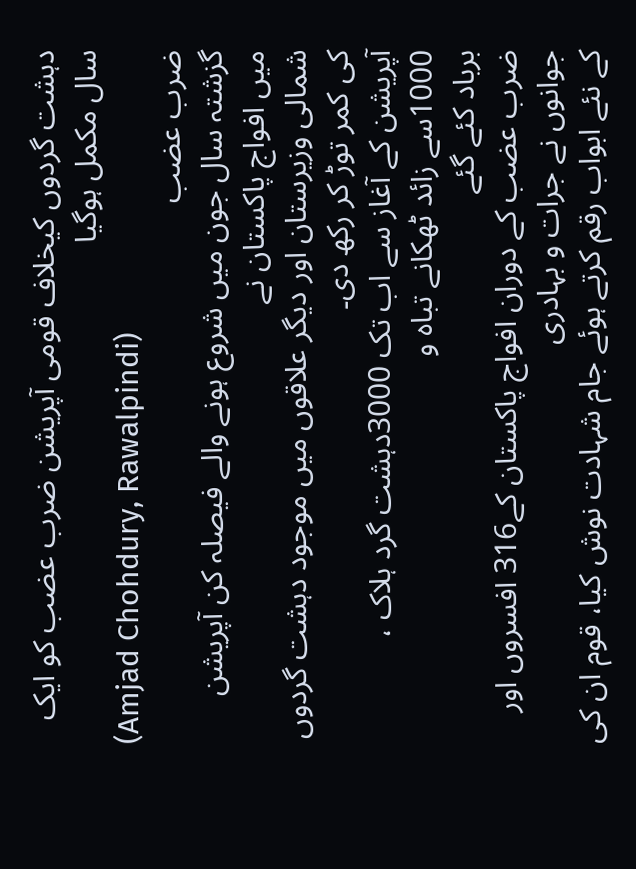دہشت گردوں کیخلاف قومی آپریشن ضرب عضب کو ایک سال مکمل ہوگیا
(Amjad Chohdury, Rawalpindi)
ضرب عضب
گزشتہ سال جون میں شروع ہونے والے فیصلہ کن آپریشن میں افواج پاکستان نے
شمالی وزیرستان اور دیگر علاقوں میں موجود دہشت گردوں کی کمر توڑ کر رکھ دی۔
آپریشن کے آغاز سے اب تک 3000دہشت گرد ہلاک ، 1000سے زائد ٹھکانے تباہ و
برباد کئے گئے
ضرب عضب کے دوران افواج پاکستان کے316 افسروں اور جوانوں نے جرات و بہادری
کے نئے ابواب رقم کرتے ہوئے جام شہادت نوش کیا، قوم ان کی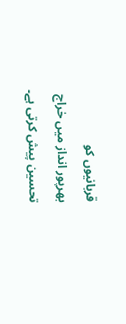قربانیوں کو
بھرپور انداز میں خراج تحسین پیش کرتی ہے۔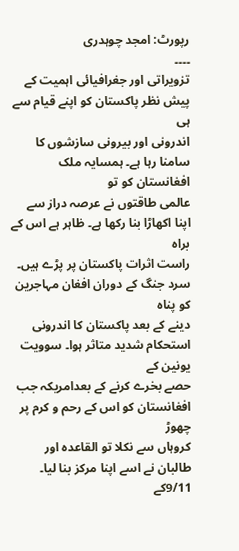رپورٹ: امجد چوہدری
۔۔۔۔
تزویراتی اور جغرافیائی اہمیت کے پیش نظر پاکستان کو اپنے قیام سے ہی
اندرونی اور بیرونی سازشوں کا سامنا رہا ہے۔ ہمسایہ ملک افغانستان کو تو
عالمی طاقتوں نے عرصہ دراز سے اپنا اکھاڑا بنا رکھا ہے۔ ظاہر ہے اس کے براہ
راست اثرات پاکستان پر پڑے ہیں۔ سرد جنگ کے دوران افغان مہاجرین کو پناہ
دینے کے بعد پاکستان کا اندرونی استحکام شدید متاثر ہوا۔ سوویت یونین کے
حصے بخرے کرنے کے بعدامریکہ جب افغانستان کو اس کے رحم و کرم پر چھوڑ
کروہاں سے نکلا تو القاعدہ اور طالبان نے اسے اپنا مرکز بنا لیا۔ 9/11کے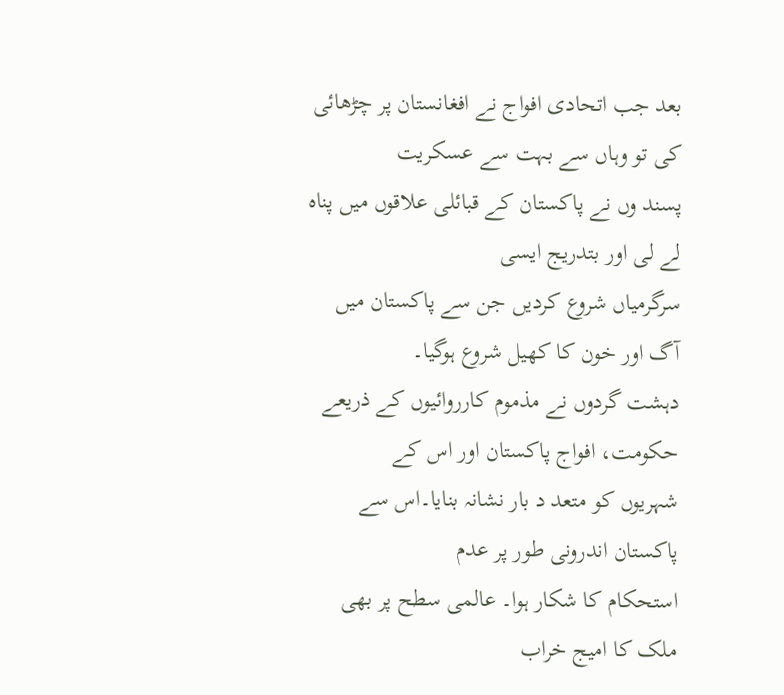بعد جب اتحادی افواج نے افغانستان پر چڑھائی کی تو وہاں سے بہت سے عسکریت
پسند وں نے پاکستان کے قبائلی علاقوں میں پناہ لے لی اور بتدریج ایسی
سرگرمیاں شروع کردیں جن سے پاکستان میں آگ اور خون کا کھیل شروع ہوگیا۔
دہشت گردوں نے مذموم کارروائیوں کے ذریعے حکومت، افواج پاکستان اور اس کے
شہریوں کو متعد د بار نشانہ بنایا۔اس سے پاکستان اندرونی طور پر عدم
استحکام کا شکار ہوا۔ عالمی سطح پر بھی ملک کا امیج خراب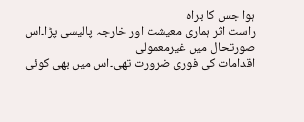ہوا جس کا براہ
راست اثر ہماری معیشت اور خارجہ پالیسی پڑا۔اس صورتحال میں غیرمعمولی
اقدامات کی فوری ضرورت تھی۔اس میں بھی کوئی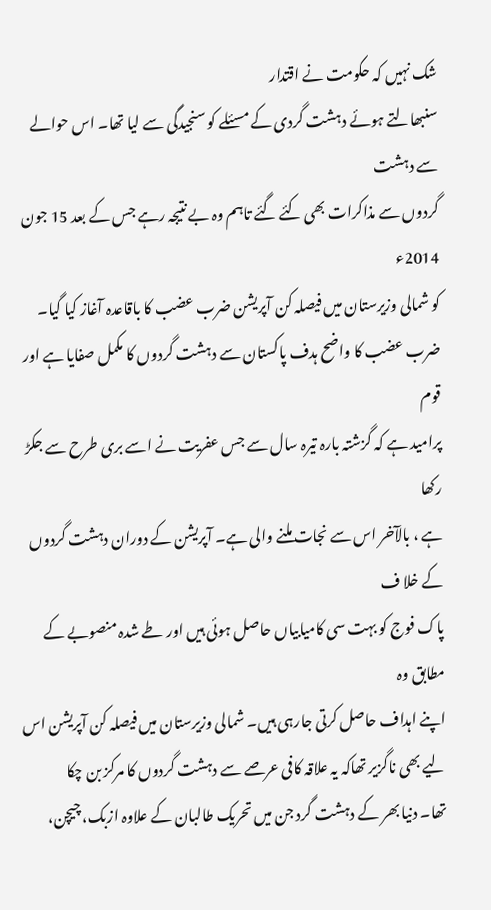شک نہیں کہ حکومت نے اقتدار
سنبھالتے ہوئے دہشت گردی کے مسئلے کو سنجیدگی سے لیا تھا۔ اس حوالے سے دہشت
گردوں سے مذاکرات بھی کئے گئے تاہم وہ بے نتیجہ رہے جس کے بعد 15 جون 2014ء
کو شمالی وزیرستان میں فیصلہ کن آپریشن ضرب عضب کا باقاعدہ آغاز کیا گیا۔
ضرب عضب کا واضح ہدف پاکستان سے دہشت گردوں کا مکمل صفایا ہے اور قوم
پرامید ہے کہ گزشتہ بارہ تیرہ سال سے جس عفریت نے اسے بری طرح سے جکڑ رکھا
ہے ، بالآخر اس سے نجات ملنے والی ہے۔ آپریشن کے دوران دہشت گردوں کے خلا ف
پاک فوج کو بہت سی کامیابیاں حاصل ہوئی ہیں اور طے شدہ منصوبے کے مطابق وہ
اپنے اہداف حاصل کرتی جارہی ہیں۔ شمالی وزیرستان میں فیصلہ کن آپریشن اس
لیے بھی ناگزیر تھاکہ یہ علاقہ کافی عرصے سے دہشت گردوں کا مرکز بن چکا
تھا۔ دنیا بھر کے دہشت گرد جن میں تحریک طالبان کے علاوہ ازبک، چیچن،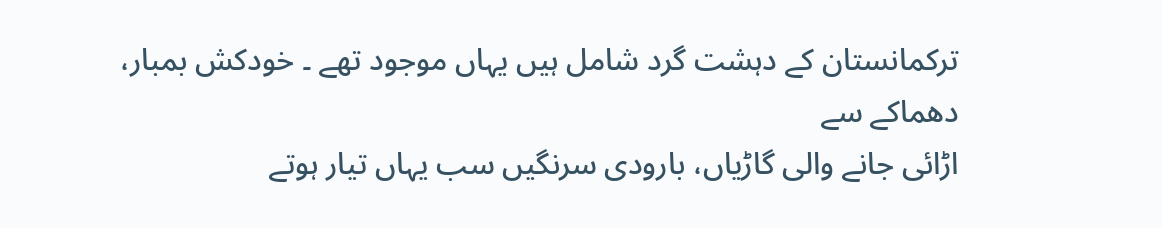ترکمانستان کے دہشت گرد شامل ہیں یہاں موجود تھے ۔ خودکش بمبار، دھماکے سے
اڑائی جانے والی گاڑیاں، بارودی سرنگیں سب یہاں تیار ہوتے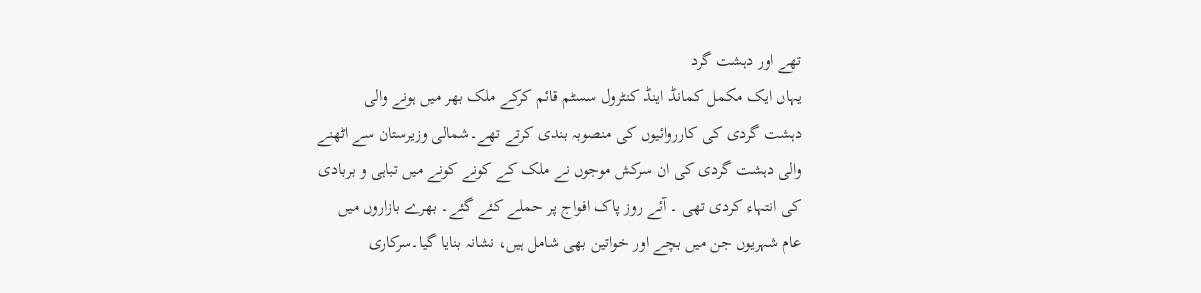تھے اور دہشت گرد
یہاں ایک مکمل کمانڈ اینڈ کنٹرول سسٹم قائم کرکے ملک بھر میں ہونے والی
دہشت گردی کی کارروائیوں کی منصوبہ بندی کرتے تھے۔شمالی وزیرستان سے اٹھنے
والی دہشت گردی کی ان سرکش موجوں نے ملک کے کونے کونے میں تباہی و بربادی
کی انتہاء کردی تھی ۔ آئے روز پاک افواج پر حملے کئے گئے۔ بھرے بازاروں میں
عام شہریوں جن میں بچے اور خواتین بھی شامل ہیں، نشانہ بنایا گیا۔سرکاری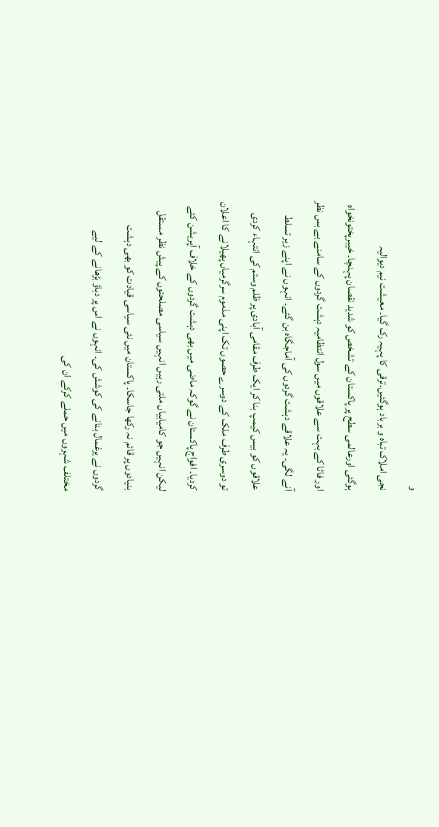و
نجی املاک تباہ و برباد ہوگئیں۔ترقی کا پہیہ رک گیا۔ معیشت نیم دیوالیہ
ہوگئی اورعالمی سطح پر پاکستان کے تشخص کو شدید نقصان پہنچا۔ خیبرپختونخواہ
اور فاٹا کے بہت سے علاقوں میں سول انتظامیہ دہشت گردوں کے سامنے بے بس نظر
آنے لگی۔ یہ علاقے دہشت گردوں کی آماجگاہ بن گئے۔ انہوں نے اپنے زیر تسلط
علاقوں کو بیس کیمپ بنا کر ایک طرف مقامی آبادی پر ظلم وستم کی انتہاء کردی
تو دوسری طرف ملک کے دوسرے حصوں تک اپنی مذموم سرگرمیاں پھیلانے کا اعلان
کردیا۔ افواج پاکستان نے گوکہ ماضی میں بھی دہشت گردوں کے خلاف آپریشن کئے
لیکن انہیں جو کامیابیاں ملتی رہیں انہیں سیاسی مصلحتوں کے پیش نظر مستقل
بنیادوں پر قائم نہ رکھا جاسکا۔ پاکستان میں نئی سیاسی قیادت کو بھی دہشت
گردوں نے یرغمال بنانے کی کوشش کی۔ انہوں نے اس پر دباؤ بڑھانے کے لیے
مختلف شہروں میں حملے کرکے ان کی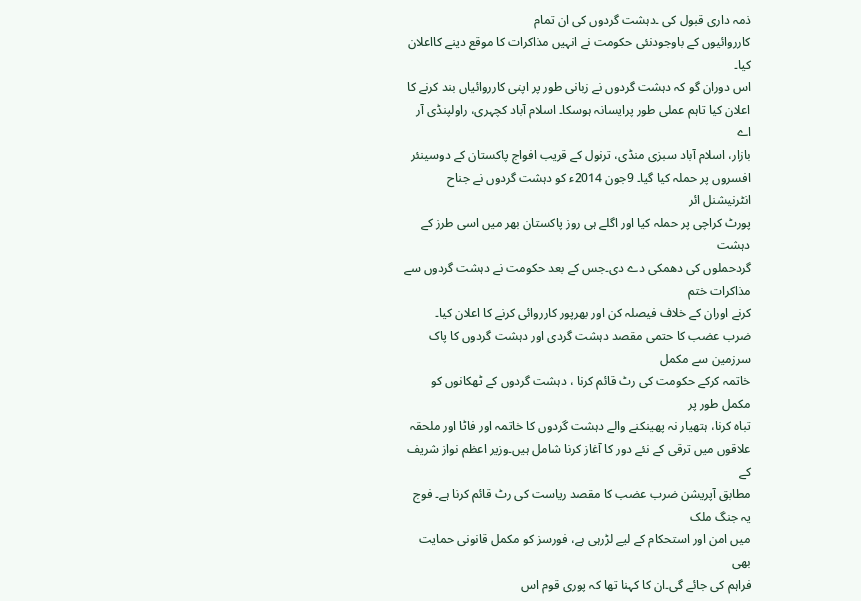ذمہ داری قبول کی ۔دہشت گردوں کی ان تمام
کارروائیوں کے باوجودنئی حکومت نے انہیں مذاکرات کا موقع دینے کااعلان کیا۔
اس دوران گو کہ دہشت گردوں نے زبانی طور پر اپنی کارروائیاں بند کرنے کا
اعلان کیا تاہم عملی طور پرایسانہ ہوسکا۔ اسلام آباد کچہری، راولپنڈی آر اے
بازار، اسلام آباد سبزی منڈی، ترنول کے قریب افواج پاکستان کے دوسینئر
افسروں پر حملہ کیا گیا۔ 9جون 2014ء کو دہشت گردوں نے جناح انٹرنیشنل ائر
پورٹ کراچی پر حملہ کیا اور اگلے ہی روز پاکستان بھر میں اسی طرز کے دہشت
گردحملوں کی دھمکی دے دی۔جس کے بعد حکومت نے دہشت گردوں سے مذاکرات ختم
کرنے اوران کے خلاف فیصلہ کن اور بھرپور کارروائی کرنے کا اعلان کیا۔
ضرب عضب کا حتمی مقصد دہشت گردی اور دہشت گردوں کا پاک سرزمین سے مکمل
خاتمہ کرکے حکومت کی رٹ قائم کرنا ، دہشت گردوں کے ٹھکانوں کو مکمل طور پر
تباہ کرنا، ہتھیار نہ پھینکنے والے دہشت گردوں کا خاتمہ اور فاٹا اور ملحقہ
علاقوں میں ترقی کے نئے دور کا آغاز کرنا شامل ہیں۔وزیر اعظم نواز شریف کے
مطابق آپریشن ضرب عضب کا مقصد ریاست کی رٹ قائم کرنا ہے۔ فوج یہ جنگ ملک
میں امن اور استحکام کے لیے لڑرہی ہے، فورسز کو مکمل قانونی حمایت بھی
فراہم کی جائے گی۔ان کا کہنا تھا کہ پوری قوم اس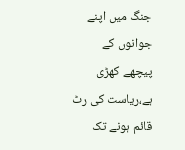جنگ میں اپنے جوانوں کے
پیچھے کھڑی ہے،ریاست کی رٹ قائم ہونے تک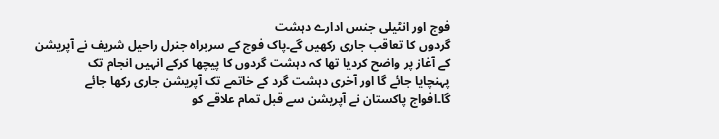فوج اور انٹیلی جنس ادارے دہشت
گردوں کا تعاقب جاری رکھیں گے۔پاک فوج کے سربراہ جنرل راحیل شریف نے آپریشن
کے آغاز پر واضح کردیا تھا کہ دہشت گردوں کا پیچھا کرکے انہیں انجام تک
پہنچایا جائے گا اور آخری دہشت گرد کے خاتمے تک آپریشن جاری رکھا جائے
گا۔افواج پاکستان نے آپریشن سے قبل تمام علاقے کو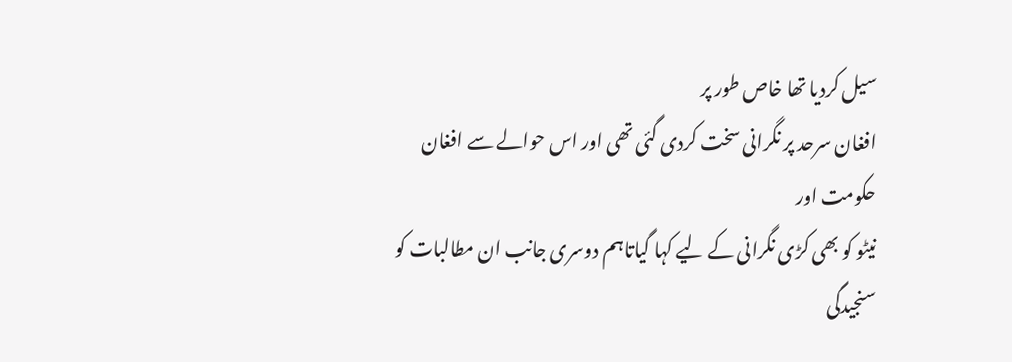سیل کردیا تھا خاص طور پر
افغان سرحد پر نگرانی سخت کردی گئی تھی اور اس حوالے سے افغان حکومت اور
نیٹو کو بھی کڑی نگرانی کے لیے کہا گیاتاہم دوسری جانب ان مطالبات کو
سنجیدگی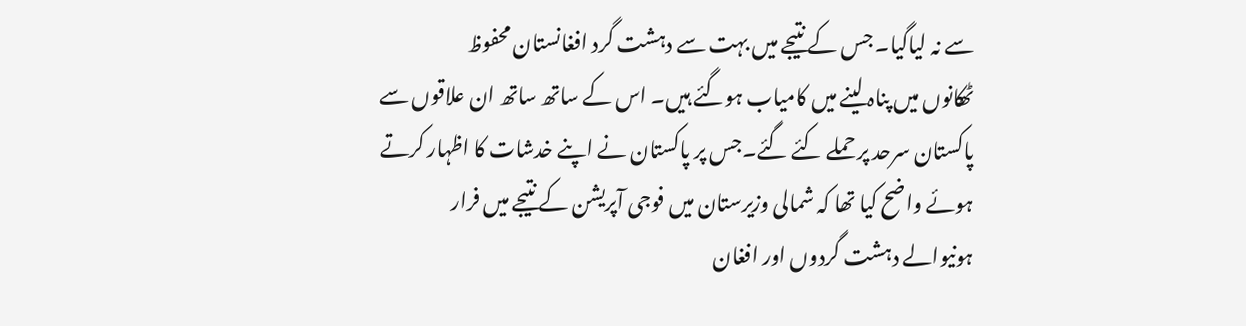سے نہ لیاگیا۔ جس کے نتیجے میں بہت سے دہشت گرد افغانستان محفوظ
ٹھکانوں میں پناہ لینے میں کامیاب ہوگئے ہیں۔ اس کے ساتھ ساتھ ان علاقوں سے
پاکستان سرحد پر حملے کئے گئے۔جس پر پاکستان نے اپنے خدشات کا اظہار کرتے
ہوئے واضح کیا تھا کہ شمالی وزیرستان میں فوجی آپریشن کے نتیجے میں فرار
ہونیوالے دہشت گردوں اور افغان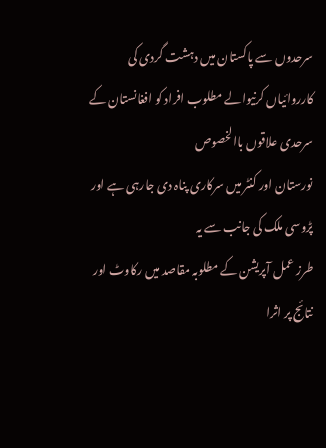سرحدوں سے پاکستان میں دہشت گردی کی
کارروائیاں کرنیوالے مطلوب افراد کو افغانستان کے سرحدی علاقوں باالخصوص
نورستان اور کنٹر میں سرکاری پناہ دی جارہی ہے اور پڑوسی ملک کی جانب سے یہ
طرز عمل آپریشن کے مطلوبہ مقاصد میں رکاوٹ اور نتائج پر اثرا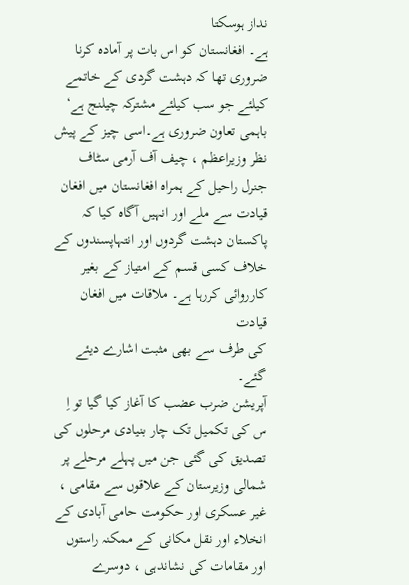نداز ہوسکتا
ہے۔ افغانستان کو اس بات پر آمادہ کرنا ضروری تھا کہ دہشت گردی کے خاتمے
کیلئے جو سب کیلئے مشترکہ چیلنج ہے‘ باہمی تعاون ضروری ہے۔اسی چیز کے پیش
نظر وزیراعظم ، چیف آف آرمی سٹاف جنرل راحیل کے ہمراہ افغانستان میں افغان
قیادت سے ملے اور انہیں آگاہ کیا کہ پاکستان دہشت گردوں اور انتہاپسندوں کے
خلاف کسی قسم کے امتیاز کے بغیر کارروائی کررہا ہے۔ ملاقات میں افغان قیادت
کی طرف سے بھی مثبت اشارے دیئے گئے۔
آپریشن ضرب عضب کا آغاز کیا گیا تو اِ س کی تکمیل تک چار بنیادی مرحلوں کی
تصدیق کی گئی جن میں پہلے مرحلے پر شمالی وزیرستان کے علاقوں سے مقامی ،
غیر عسکری اور حکومت حامی آبادی کے انخلاء اور نقل مکانی کے ممکنہ راستوں
اور مقامات کی نشاندہی ، دوسرے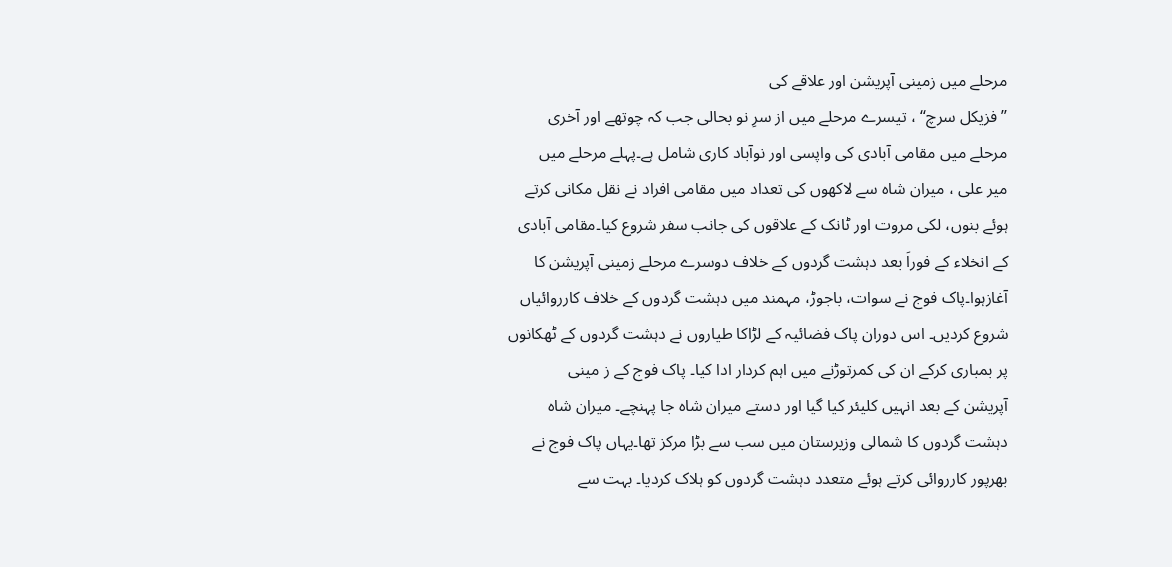مرحلے میں زمینی آپریشن اور علاقے کی
’’فزیکل سرچ‘‘ ، تیسرے مرحلے میں از سرِ نو بحالی جب کہ چوتھے اور آخری
مرحلے میں مقامی آبادی کی واپسی اور نوآباد کاری شامل ہے۔پہلے مرحلے میں
میر علی ، میران شاہ سے لاکھوں کی تعداد میں مقامی افراد نے نقل مکانی کرتے
ہوئے بنوں، لکی مروت اور ٹانک کے علاقوں کی جانب سفر شروع کیا۔مقامی آبادی
کے انخلاء کے فوراَ بعد دہشت گردوں کے خلاف دوسرے مرحلے زمینی آپریشن کا
آغازہوا۔پاک فوج نے سوات، باجوڑ، مہمند میں دہشت گردوں کے خلاف کارروائیاں
شروع کردیں۔ اس دوران پاک فضائیہ کے لڑاکا طیاروں نے دہشت گردوں کے ٹھکانوں
پر بمباری کرکے ان کی کمرتوڑنے میں اہم کردار ادا کیا۔ پاک فوج کے ز مینی
آپریشن کے بعد انہیں کلیئر کیا گیا اور دستے میران شاہ جا پہنچے۔ میران شاہ
دہشت گردوں کا شمالی وزیرستان میں سب سے بڑا مرکز تھا۔یہاں پاک فوج نے
بھرپور کارروائی کرتے ہوئے متعدد دہشت گردوں کو ہلاک کردیا۔ بہت سے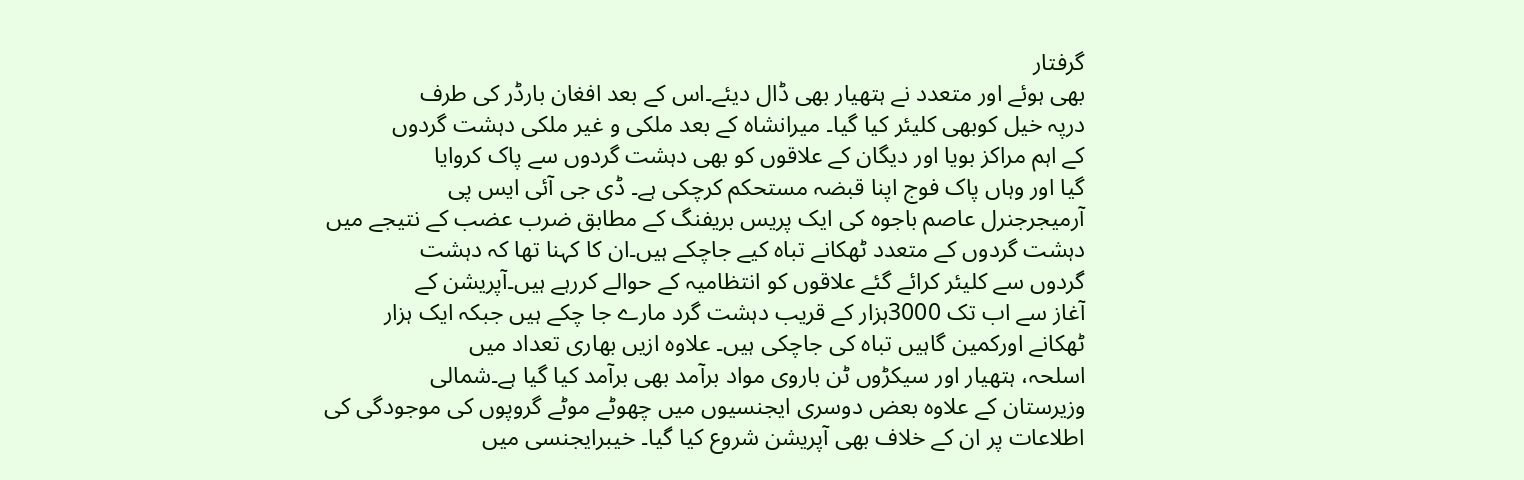گرفتار
بھی ہوئے اور متعدد نے ہتھیار بھی ڈال دیئے۔اس کے بعد افغان بارڈر کی طرف
درپہ خیل کوبھی کلیئر کیا گیا۔ میرانشاہ کے بعد ملکی و غیر ملکی دہشت گردوں
کے اہم مراکز بویا اور دیگان کے علاقوں کو بھی دہشت گردوں سے پاک کروایا
گیا اور وہاں پاک فوج اپنا قبضہ مستحکم کرچکی ہے۔ ڈی جی آئی ایس پی
آرمیجرجنرل عاصم باجوہ کی ایک پریس بریفنگ کے مطابق ضرب عضب کے نتیجے میں
دہشت گردوں کے متعدد ٹھکانے تباہ کیے جاچکے ہیں۔ان کا کہنا تھا کہ دہشت
گردوں سے کلیئر کرائے گئے علاقوں کو انتظامیہ کے حوالے کررہے ہیں۔آپریشن کے
آغاز سے اب تک 3000ہزار کے قریب دہشت گرد مارے جا چکے ہیں جبکہ ایک ہزار
ٹھکانے اورکمین گاہیں تباہ کی جاچکی ہیں۔ علاوہ ازیں بھاری تعداد میں
اسلحہ، ہتھیار اور سیکڑوں ٹن باروی مواد برآمد بھی برآمد کیا گیا ہے۔شمالی
وزیرستان کے علاوہ بعض دوسری ایجنسیوں میں چھوٹے موٹے گروپوں کی موجودگی کی
اطلاعات پر ان کے خلاف بھی آپریشن شروع کیا گیا۔ خیبرایجنسی میں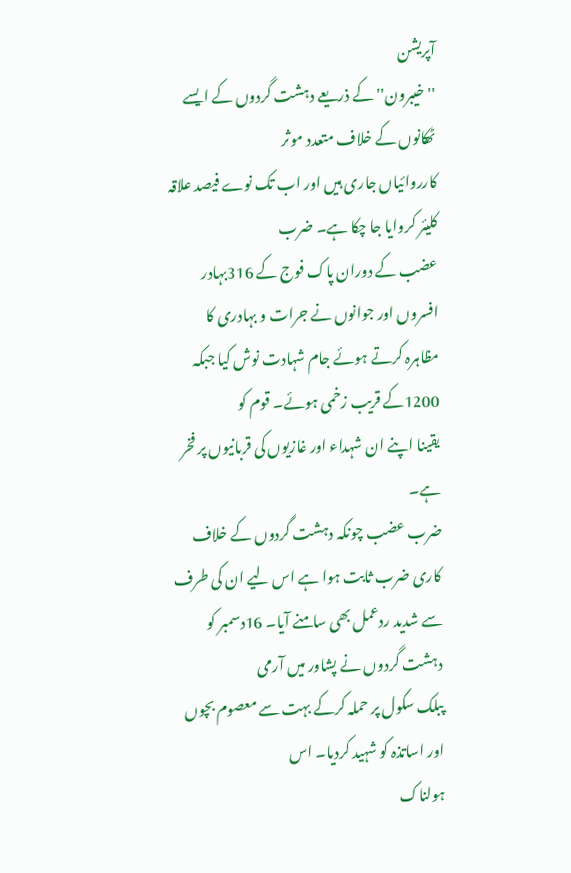آپریشن
''خیبرون''کے ذریعے دہشت گردوں کے ایسے ٹھکانوں کے خلاف متعدد موثر
کارروائیاں جاری ہیں اور اب تک نوے فیصد علاقہ کلیئر کروایا جا چکا ہے۔ ضرب
عضب کے دوران پاک فوج کے 316بہادر افسروں اور جوانوں نے جرات و بہادری کا
مظاہرہ کرتے ہوئے جام شہادت نوش کیا جبکہ 1200کے قریب زخمی ہوئے۔ قوم کو
یقینا اپنے ان شہداء اور غازیوں کی قربانیوں پر فخر ہے۔
ضرب عضب چونکہ دہشت گردوں کے خلاف کاری ضرب ثابت ہوا ہے اس لیے ان کی طرف
سے شدید ردعمل بھی سامنے آیا۔ 16دسمبر کو دہشت گردوں نے پشاور میں آرمی
پبلک سکول پر حملہ کرکے بہت سے معصوم بچوں اور اساتذہ کو شہید کردیا۔ اس
ہولناک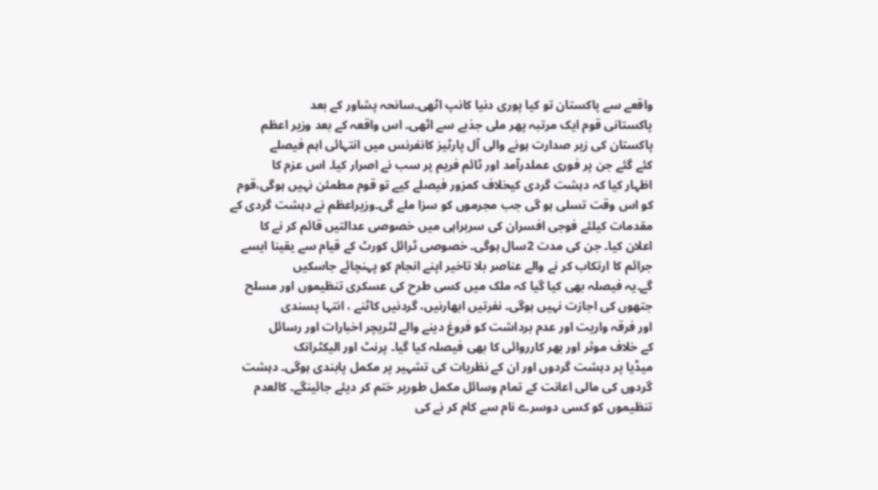واقعے سے پاکستان تو کیا پوری دنیا کانپ اٹھی۔سانحہ پشاور کے بعد
پاکستانی قوم ایک مرتبہ پھر ملی جذبے سے اٹھی۔ اس واقعہ کے بعد وزیر اعظم
پاکستان کی زیر صدارت ہونے والی آل پارٹیز کانفرنس میں انتہائی اہم فیصلے
کئے گئے جن پر فوری عملدرآمد اور ٹائم فریم پر سب نے اصرار کیا۔ اس عزم کا
اظہار کیا کہ دہشت گردی کیخلاف کمزور فیصلے کیے تو قوم مطمئن نہیں ہوگی،قوم
کو اس وقت تسلی ہو گی جب مجرموں کو سزا ملے گی۔وزیراعظم نے دہشت گردی کے
مقدمات کیلئے فوجی افسران کی سربراہی میں خصوصی عدالتیں قائم کر نے کا
اعلان کیا۔ جن کی مدت 2سال ہوگی۔ خصوصی ٹرائل کورٹ کے قیام سے یقینا ایسے
جرائم کا ارتکاب کر نے والے عناصر بلا تاخیر اپنے انجام کو پہنچائے جاسکیں
گے۔یہ فیصلہ بھی کیا گیا کہ ملک میں کسی طرح کی عسکری تنظیموں اور مسلح
جتھوں کی اجازت نہیں ہوگی۔ نفرتیں ابھارنیں، گردنیں کاٹنے ، انتہا پسندی
اور فرقہ واریت اور عدم برداشت کو فروغ دینے والے لٹریچر اخبارات اور رسائل
کے خلاف موثر اور بھر کارروائی کا بھی فیصلہ کیا گیا۔ پرنٹ اور الیکٹرانک
میڈیا پر دہشت گردوں اور ان کے نظریات کی تشہیر پر مکمل پابندی ہوگی۔ دہشت
گردوں کی مالی اعانت کے تمام وسائل مکمل طورپر ختم کر دیئے جائینگے۔ کالعدم
تنظیموں کو کسی دوسرے نام سے کام کر نے کی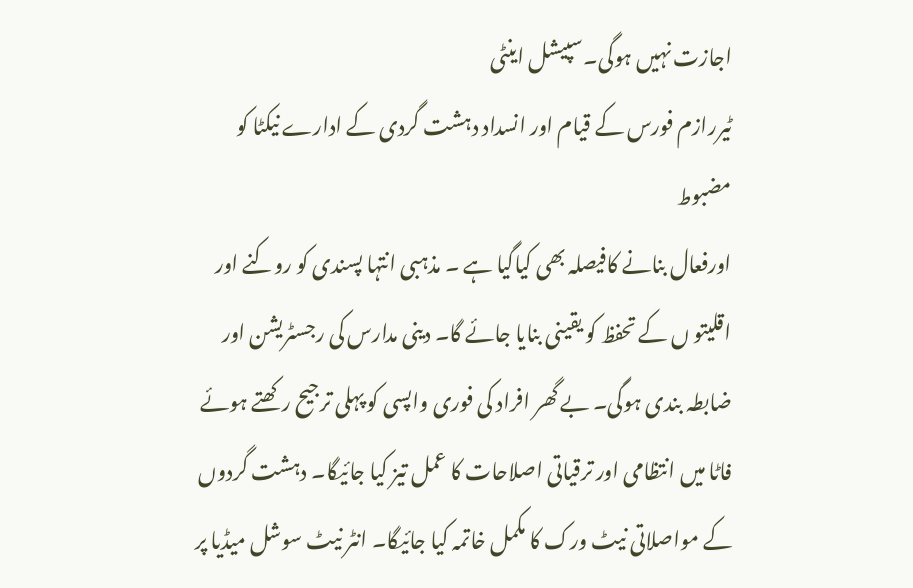اجازت نہیں ہوگی۔سپیشل اینٹی
ٹیررازم فورس کے قیام اور انسداد دہشت گردی کے ادارے نیکٹا کو مضبوط
اورفعال بنانے کافیصلہ بھی کیاگیا ہے ۔ مذہبی انتہا پسندی کو روکنے اور
اقلیتو ں کے تحفظ کو یقینی بنایا جائے گا۔ دینی مدارس کی رجسٹریشن اور
ضابطہ بندی ہوگی۔ بے گھر افراد کی فوری واپسی کو پہلی ترجیح رکھتے ہوئے
فاٹا میں انتظامی اور ترقیاتی اصلاحات کا عمل تیز کیا جائیگا۔ دہشت گردوں
کے مواصلاتی نیٹ ورک کا مکمل خاتمہ کیا جائیگا۔ انٹر نیٹ سوشل میڈیا پر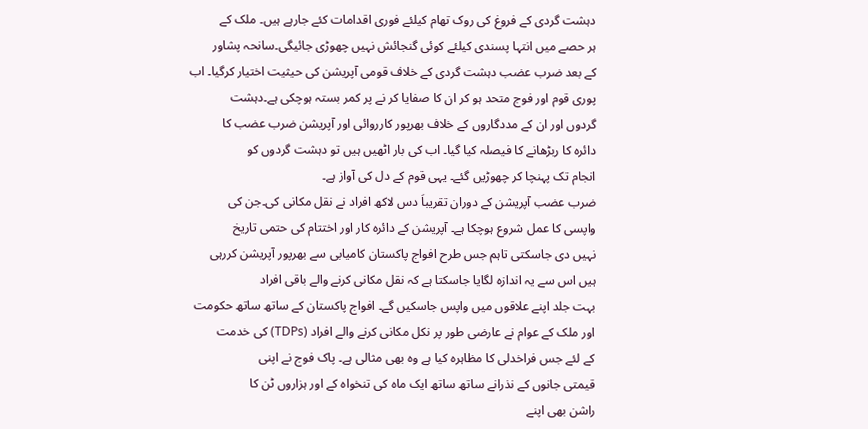دہشت گردی کے فروغ کی روک تھام کیلئے فوری اقدامات کئے جارہے ہیں۔ ملک کے
ہر حصے میں انتہا پسندی کیلئے کوئی گنجائش نہیں چھوڑی جائیگی۔سانحہ پشاور
کے بعد ضرب عضب دہشت گردی کے خلاف قومی آپریشن کی حیثیت اختیار کرگیا۔ اب
پوری قوم اور فوج متحد ہو کر ان کا صفایا کر نے پر کمر بستہ ہوچکی ہے۔دہشت
گردوں اور ان کے مددگاروں کے خلاف بھرپور کارروائی اور آپریشن ضرب عضب کا
دائرہ کا ربڑھانے کا فیصلہ کیا گیا۔ اب کی بار اٹھیں ہیں تو دہشت گردوں کو
انجام تک پہنچا کر چھوڑیں گئے۔ یہی قوم کے دل کی آواز ہے۔
ضرب عضب آپریشن کے دوران تقریباَ دس لاکھ افراد نے نقل مکانی کی۔جن کی
واپسی کا عمل شروع ہوچکا ہے۔ آپریشن کے دائرہ کار اور اختتام کی حتمی تاریخ
نہیں دی جاسکتی تاہم جس طرح افواج پاکستان کامیابی سے بھرپور آپریشن کررہی
ہیں اس سے یہ اندازہ لگایا جاسکتا ہے کہ نقل مکانی کرنے والے باقی افراد
بہت جلد اپنے علاقوں میں واپس جاسکیں گے۔ افواج پاکستان کے ساتھ ساتھ حکومت
اور ملک کے عوام نے عارضی طور پر نکل مکانی کرنے والے افراد (TDPs) کی خدمت
کے لئے جس فراخدلی کا مظاہرہ کیا ہے وہ بھی مثالی ہے۔ پاک فوج نے اپنی
قیمتی جانوں کے نذرانے ساتھ ساتھ ایک ماہ کی تنخواہ کے اور ہزاروں ٹن کا
راشن بھی اپنے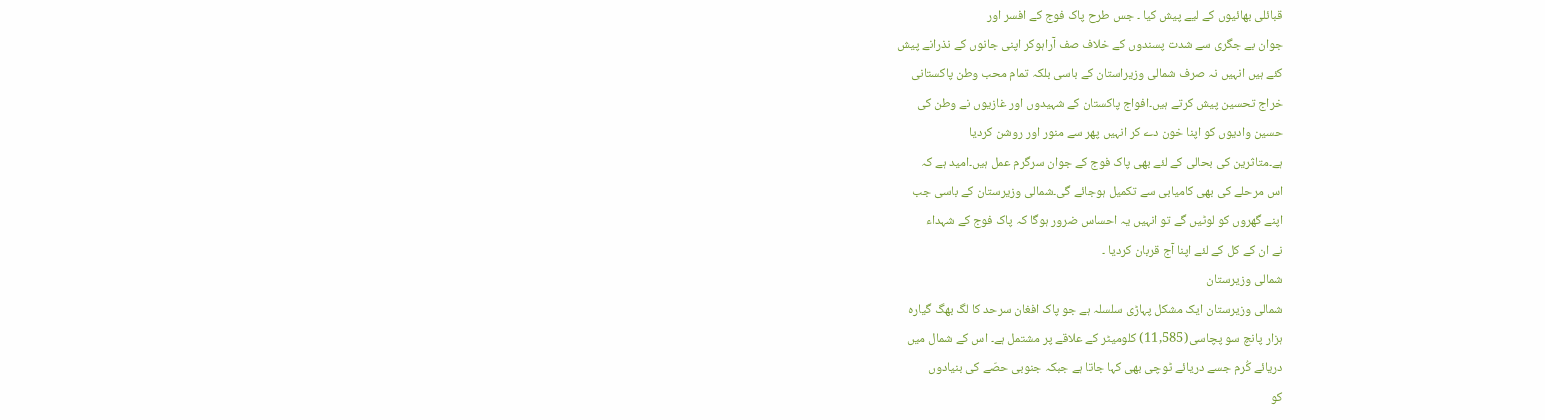قبائلی بھائیوں کے لیے پیش کیا ۔ جس طرح پاک فوج کے افسر اور
جوان بے جگری سے شدت پسندوں کے خلاف صف آراہوکر اپنی جانوں کے نذرانے پیش
کئے ہیں انہیں نہ صرف شمالی وزیراستان کے باسی بلکہ تمام محب وطن پاکستانی
خراج تحسین پیش کرتے ہیں۔افواج پاکستان کے شہیدوں اور غازیوں نے وطن کی
حسین وادیوں کو اپنا خون دے کر انہیں پھر سے منور اور روشن کردیا
ہے۔متاثرین کی بحالی کے لئے بھی پاک فوج کے جوان سرگرم عمل ہیں۔امید ہے کہ
اس مرحلے کی بھی کامیابی سے تکمیل ہوجائے گی۔شمالی وزیرستان کے باسی جب
اپنے گھروں کو لوٹیں گے تو انہیں یہ احساس ضرور ہوگا کہ پاک فوج کے شہداء
نے ان کے کل کے لئے اپنا آج قربان کردیا ۔
شمالی وزیرستان
شمالی وزیرستان ایک مشکل پہاڑی سلسلہ ہے جو پاک افغان سرحد کا لگ بھگ گیارہ
ہزار پانچ سو پچاسی(11,585) کلومیٹر کے علاقے پر مشتمل ہے۔ اس کے شمال میں
دریائے کُرم جسے دریائے ٹوچی بھی کہا جاتا ہے جبکہ جنوبی حصّے کی بنیادوں
کو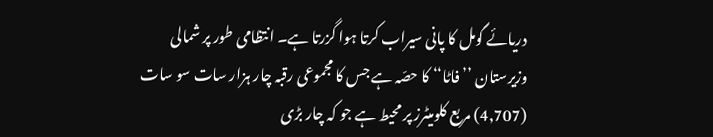دریائے گومل کا پانی سیراب کرتا ہوا گزرتا ہے۔ انتظامی طور پر شمالی
وزیرستان ’’فاٹا‘‘ کا حصّہ ہے جس کا مجموعی رقبہ چار ہزار سات سو سات
(4,707) مربع کلومیٹرز پر محیط ہے جو کہ چار بڑی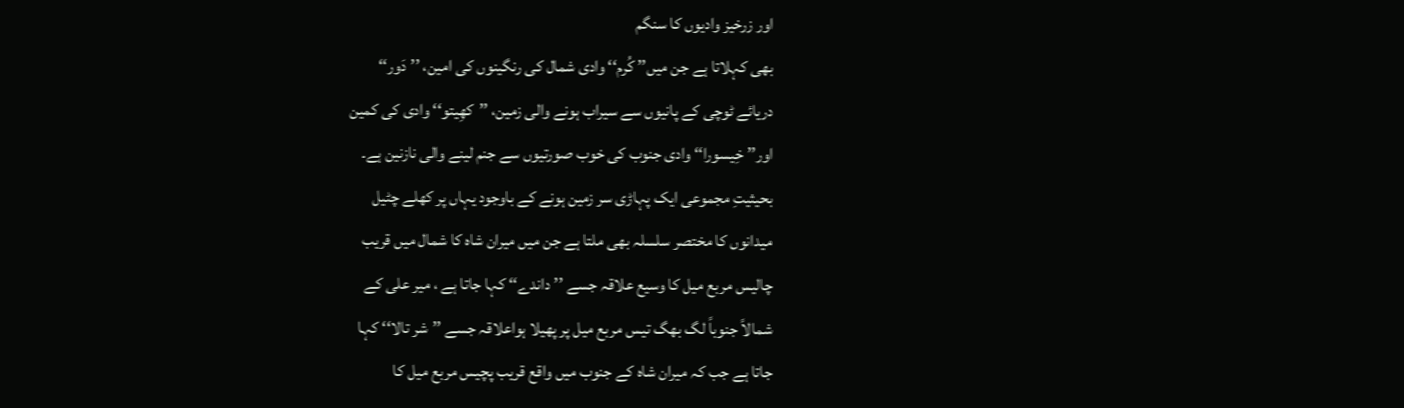اور زرخیز وادیوں کا سنگم
بھی کہلاتا ہے جن میں’’ کُرم‘‘ وادی شمال کی رنگینوں کی امین، ’’دَور‘‘
دریائے ٹوچی کے پانیوں سے سیراب ہونے والی زمین، ’’کھِیتو‘‘ وادی کی کمین
اور’’ خِیسورا‘‘ وادی جنوب کی خوب صورتیوں سے جنم لینے والی نازنین ہے۔
بحیثیتِ مجموعی ایک پہاڑی سر زمین ہونے کے باوجود یہاں پر کھلے چٹیل
میدانوں کا مختصر سلسلہ بھی ملتا ہے جن میں میران شاہ کا شمال میں قریب
چالیس مربع میل کا وسیع علاقہ جسے ’’داندے‘‘ کہا جاتا ہے ، میر علی کے
شمالاً جنوباً لگ بھگ تیس مربع میل پر پھیلا ہواعلاقہ جسے ’’شر تالا‘‘ کہا
جاتا ہے جب کہ میران شاہ کے جنوب میں واقع قریب پچیس مربع میل کا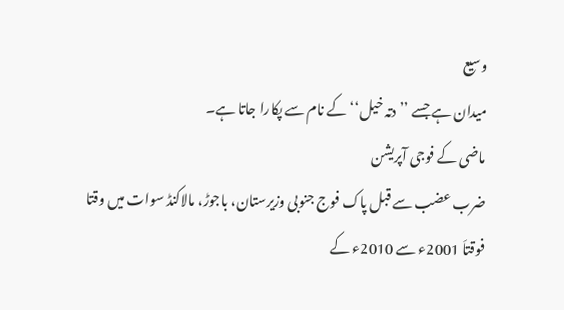وسیع
میدان ہے جسے ’’دتہ خیل‘‘ کے نام سے پکارا جاتا ہے۔
ماضی کے فوجی آپریشن
ضرب عضب سے قبل پاک فوج جنوبی وزیرستان، باجوڑ، مالاکنڈ سوات میں وقتا
فوقتاَ 2001ء سے 2010ء کے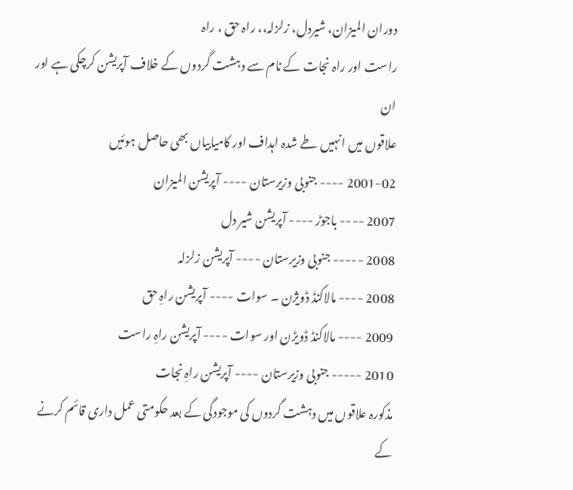دوران المیزان، شیردل، زلزلہ،، راہ حق ، راہ
راست اور راہ نجات کے نام سے دہشت گردوں کے خلاف آپریشن کرچکی ہے اور ان
علاقوں میں انہیں طے شدہ اہداف اور کامیابیاں بھی حاصل ہوئیں
2001-02 ---- جنوبی وزیرستان ---- آپریشن المیزان
2007 ---- باجوڑ ---- آپریشن شیر دل
2008 ----- جنوبی وزیرستان ---- آپریشن زلزلہ
2008 ---- مالاکنڈ ڈویژن ۔ سوات ---- آپریشن راہِ حق
2009 ---- مالاکنڈ ڈویڑن اور سوات ---- آپریشن راہِ راست
2010 ----- جنوبی وزیرستان ---- آپریشن راہِ نجات
مذکورہ علاقوں میں دہشت گردوں کی موجودگی کے بعد حکومتی عمل داری قائم کرنے
کے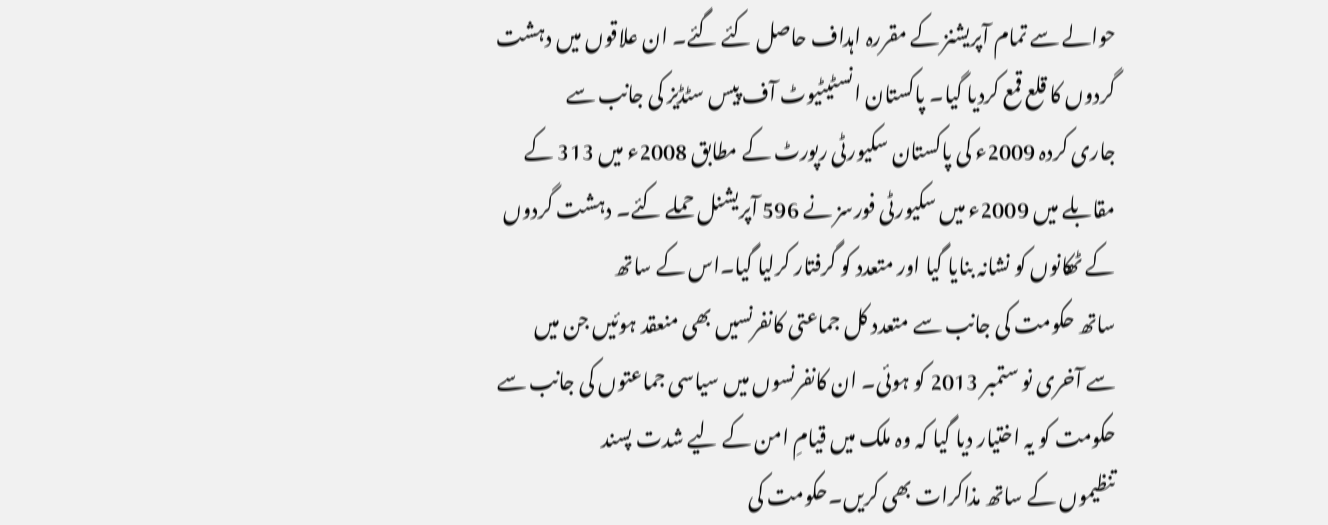حوالے سے تمام آپریشنز کے مقررہ اہداف حاصل کئے گئے۔ ان علاقوں میں دہشت
گردوں کا قلع قمع کردیا گیا۔ پاکستان انسٹیٹیوٹ آف پیس سٹڈیز کی جانب سے
جاری کردہ 2009ء کی پاکستان سکیورٹی رپورٹ کے مطابق 2008ء میں 313 کے
مقابلے میں 2009ء میں سکیورٹی فورسز نے 596 آپریشنل حملے کئے۔ دہشت گردوں
کے ٹھکانوں کو نشانہ بنایا گیا اور متعدد کو گرفتار کرلیا گیا۔اس کے ساتھ
ساتھ حکومت کی جانب سے متعدد کل جماعتی کانفرنسیں بھی منعقد ہوئیں جن میں
سے آخری نو ستمبر 2013 کو ہوئی۔ ان کانفرنسوں میں سیاسی جماعتوں کی جانب سے
حکومت کو یہ اختیار دیا گیا کہ وہ ملک میں قیامِ امن کے لیے شدت پسند
تنظیموں کے ساتھ مذاکرات بھی کریں۔حکومت کی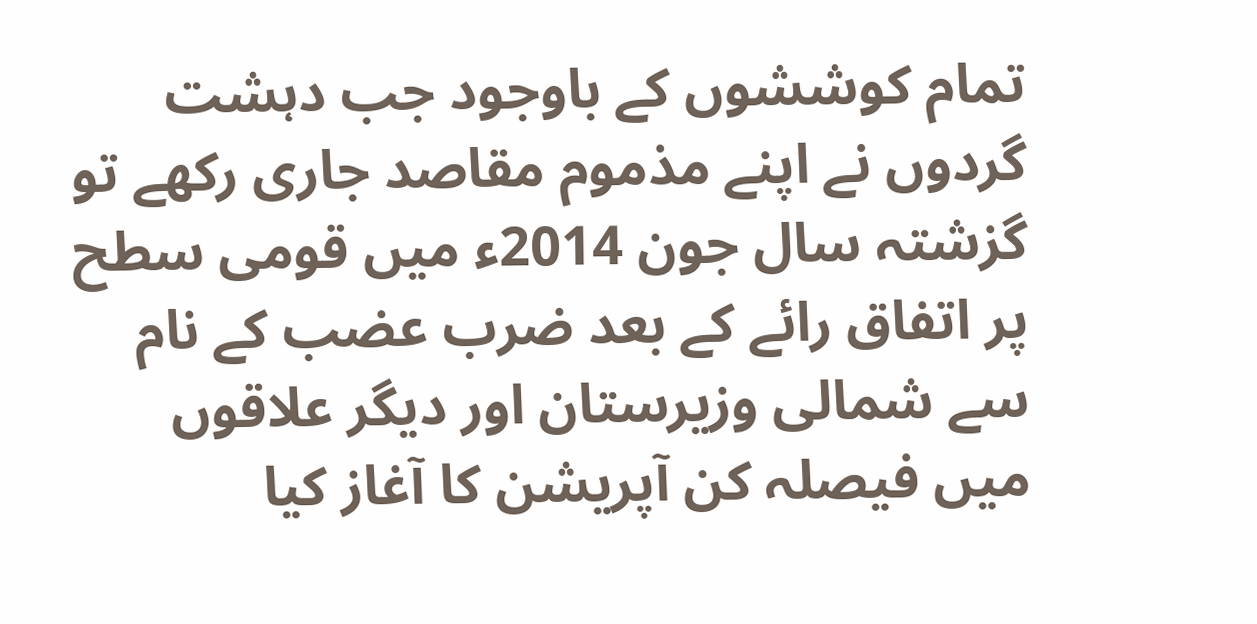تمام کوششوں کے باوجود جب دہشت
گردوں نے اپنے مذموم مقاصد جاری رکھے تو گزشتہ سال جون 2014ء میں قومی سطح
پر اتفاق رائے کے بعد ضرب عضب کے نام سے شمالی وزیرستان اور دیگر علاقوں
میں فیصلہ کن آپریشن کا آغاز کیا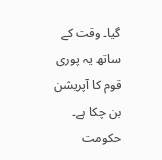گیا۔ وقت کے ساتھ یہ پوری قوم کا آپریشن
بن چکا ہے۔ حکومت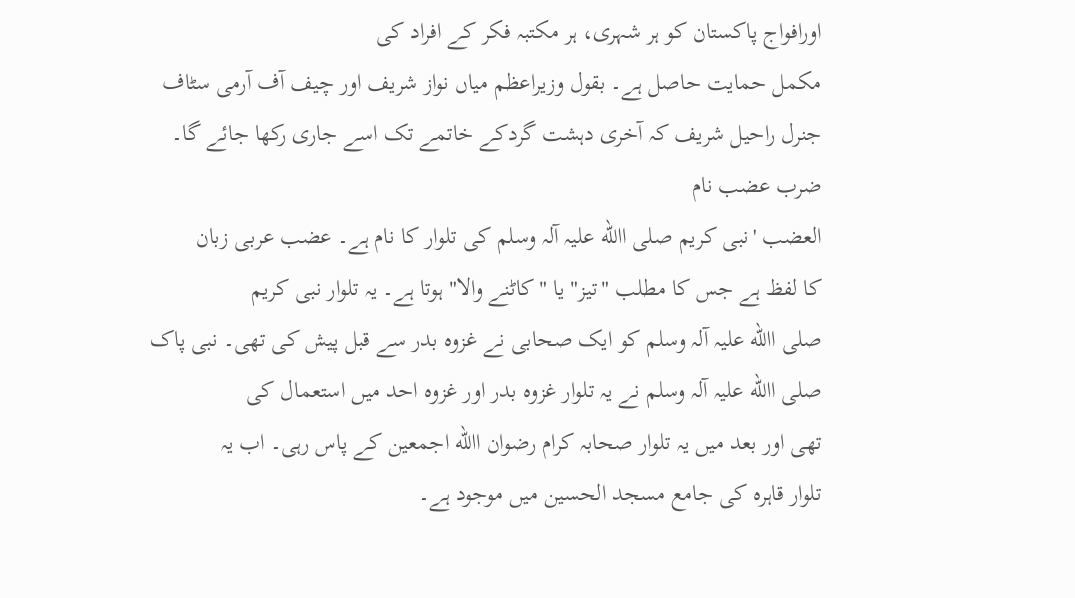اورافواج پاکستان کو ہر شہری، ہر مکتبہ فکر کے افراد کی
مکمل حمایت حاصل ہے۔ بقول وزیراعظم میاں نواز شریف اور چیف آف آرمی سٹاف
جنرل راحیل شریف کہ آخری دہشت گردکے خاتمے تک اسے جاری رکھا جائے گا۔
ضرب عضب نام
العضب 'نبی کریم صلی االله علیہ آلہ وسلم کی تلوار کا نام ہے۔ عضب عربی زبان
کا لفظ ہے جس کا مطلب "تیز" یا "کاٹنے والا" ہوتا ہے۔ یہ تلوار نبی کریم
صلی االله علیہ آلہ وسلم کو ایک صحابی نے غزوہ بدر سے قبل پیش کی تھی۔ نبی پاک
صلی االله علیہ آلہ وسلم نے یہ تلوار غزوہ بدر اور غزوہ احد میں استعمال کی
تھی اور بعد میں یہ تلوار صحابہ کرام رضوان االله اجمعین کے پاس رہی۔ اب یہ
تلوار قاہرہ کی جامع مسجد الحسین میں موجود ہے۔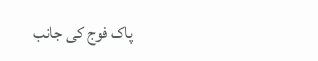پاک فوج کی جانب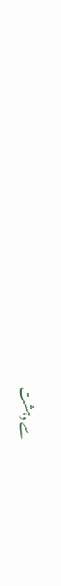سے دہشت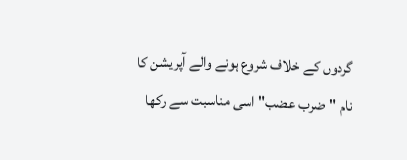گردوں کے خلاف شروع ہونے والے آپریشن کا نام "ضرب عضب" اسی مناسبت سے رکھا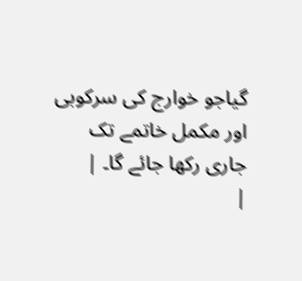گیاجو خوارج کی سرکوبی اور مکمل خاتمے تک جاری رکھا جائے گا۔ |
|